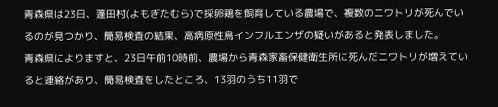青森県は23日、蓬田村(よもぎたむら)で採卵鶏を飼育している農場で、複数のニワトリが死んでいるのが見つかり、簡易検査の結果、高病原性鳥インフルエンザの疑いがあると発表しました。
青森県によりますと、23日午前10時前、農場から青森家畜保健衛生所に死んだニワトリが増えていると連絡があり、簡易検査をしたところ、13羽のうち11羽で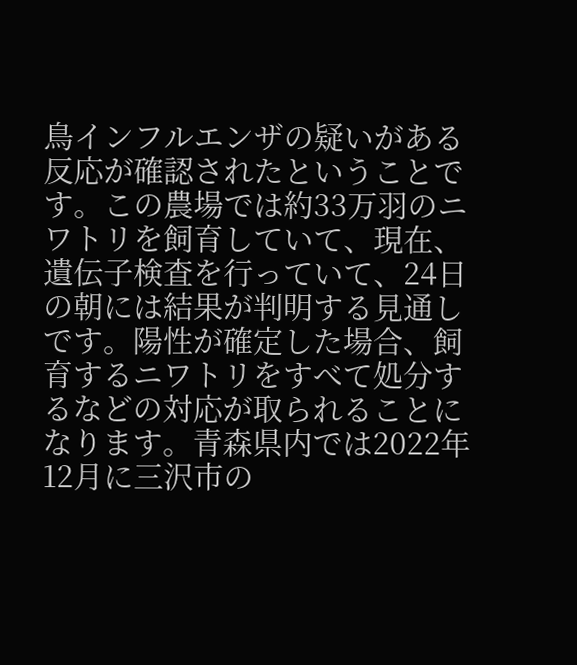鳥インフルエンザの疑いがある反応が確認されたということです。この農場では約33万羽のニワトリを飼育していて、現在、遺伝子検査を行っていて、24日の朝には結果が判明する見通しです。陽性が確定した場合、飼育するニワトリをすべて処分するなどの対応が取られることになります。青森県内では2022年12月に三沢市の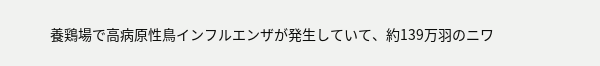養鶏場で高病原性鳥インフルエンザが発生していて、約139万羽のニワ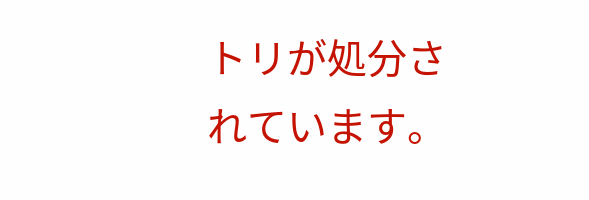トリが処分されています。